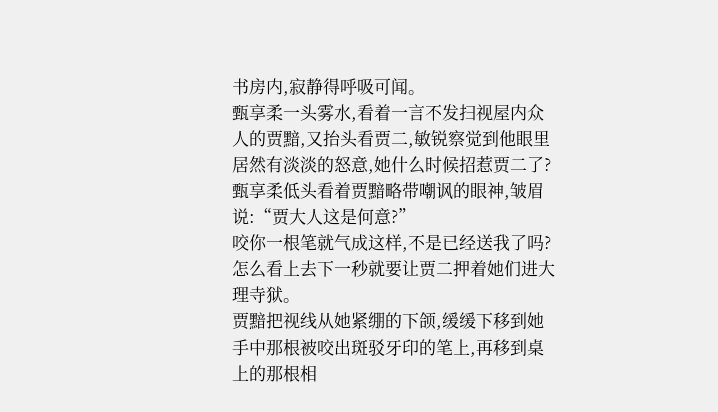书房内,寂静得呼吸可闻。
甄享柔一头雾水,看着一言不发扫视屋内众人的贾黯,又抬头看贾二,敏锐察觉到他眼里居然有淡淡的怒意,她什么时候招惹贾二了?
甄享柔低头看着贾黯略带嘲讽的眼神,皱眉说:“贾大人这是何意?”
咬你一根笔就气成这样,不是已经送我了吗?怎么看上去下一秒就要让贾二押着她们进大理寺狱。
贾黯把视线从她紧绷的下颌,缓缓下移到她手中那根被咬出斑驳牙印的笔上,再移到桌上的那根相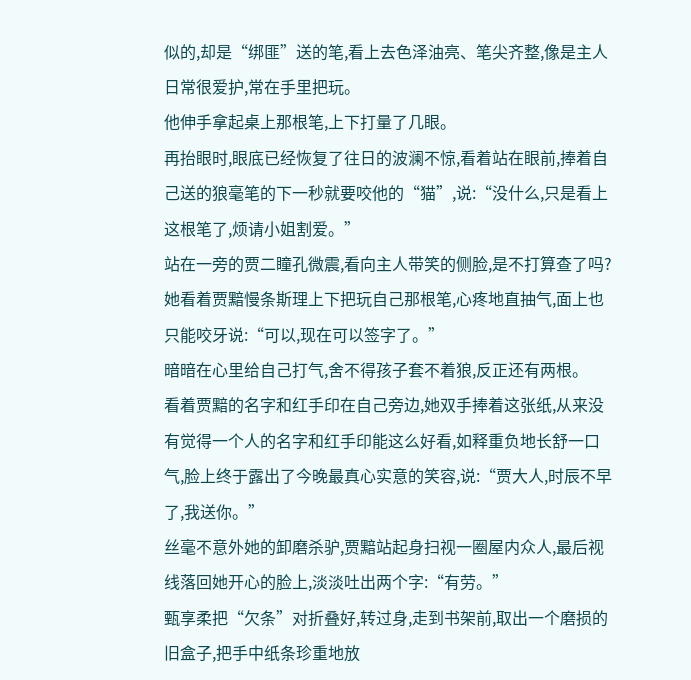似的,却是“绑匪”送的笔,看上去色泽油亮、笔尖齐整,像是主人日常很爱护,常在手里把玩。
他伸手拿起桌上那根笔,上下打量了几眼。
再抬眼时,眼底已经恢复了往日的波澜不惊,看着站在眼前,捧着自己送的狼毫笔的下一秒就要咬他的“猫”,说:“没什么,只是看上这根笔了,烦请小姐割爱。”
站在一旁的贾二瞳孔微震,看向主人带笑的侧脸,是不打算查了吗?
她看着贾黯慢条斯理上下把玩自己那根笔,心疼地直抽气,面上也只能咬牙说:“可以,现在可以签字了。”
暗暗在心里给自己打气,舍不得孩子套不着狼,反正还有两根。
看着贾黯的名字和红手印在自己旁边,她双手捧着这张纸,从来没有觉得一个人的名字和红手印能这么好看,如释重负地长舒一口气,脸上终于露出了今晚最真心实意的笑容,说:“贾大人,时辰不早了,我送你。”
丝毫不意外她的卸磨杀驴,贾黯站起身扫视一圈屋内众人,最后视线落回她开心的脸上,淡淡吐出两个字:“有劳。”
甄享柔把“欠条”对折叠好,转过身,走到书架前,取出一个磨损的旧盒子,把手中纸条珍重地放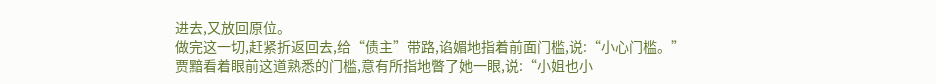进去,又放回原位。
做完这一切,赶紧折返回去,给“债主”带路,谄媚地指着前面门槛,说:“小心门槛。”
贾黯看着眼前这道熟悉的门槛,意有所指地瞥了她一眼,说:“小姐也小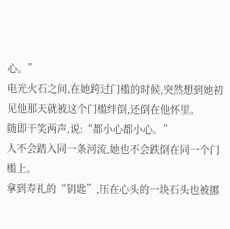心。”
电光火石之间,在她跨过门槛的时候,突然想到她初见他那天就被这个门槛绊倒,还倒在他怀里。
随即干笑两声,说:“都小心都小心。”
人不会踏入同一条河流,她也不会跌倒在同一个门槛上。
拿到寿礼的“钥匙”,压在心头的一块石头也被挪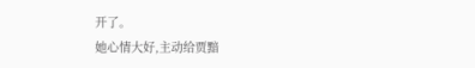开了。
她心情大好,主动给贾黯